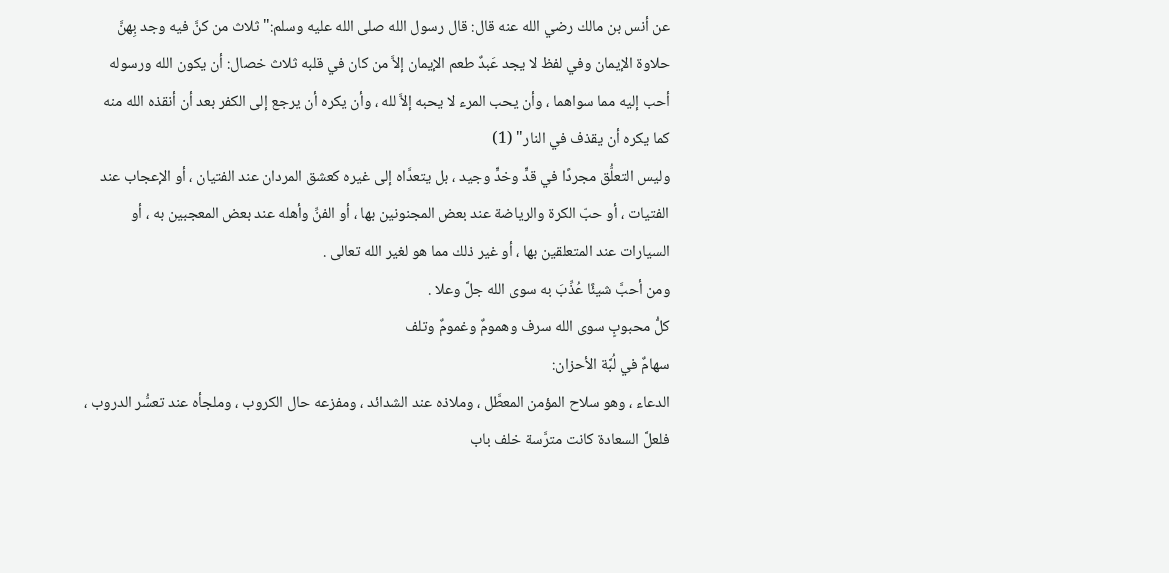عن أنس بن مالك رضي الله عنه قال: قال رسول الله صلى الله عليه وسلم:"ثلاث من كنَّ فيه وجد بِهنَّ حلاوة الإيمان وفي لفظ لا يجد عَبدٌ طعم الإيمان إلاَّ من كان في قلبه ثلاث خصال: أن يكون الله ورسوله أحب إليه مما سواهما ، وأن يحب المرء لا يحبه إلاَّ لله ، وأن يكره أن يرجع إلى الكفر بعد أن أنقذه الله منه كما يكره أن يقذف في النار" (1)
وليس التعلُّق مجردًا في قدٍّ وخدٍّ وجيد ، بل يتعدَّاه إلى غيره كعشق المردان عند الفتيان ، أو الإعجاب عند الفتيات ، أو حبّ الكرة والرياضة عند بعض المجنونين بها ، أو الفنِّ وأهله عند بعض المعجبين به ، أو السيارات عند المتعلقين بها ، أو غير ذلك مما هو لغير الله تعالى .
ومن أحبَّ شيئًا عُذِّبَ به سوى الله جلَّ وعلا .
كلُّ محبوبٍ سوى الله سرف وهمومٌ وغمومٌ وتلف
سهامٌ في لُبَّة الأحزان:
الدعاء ، وهو سلاح المؤمن المعطَّل ، وملاذه عند الشدائد ، ومفزعه حال الكروب ، وملجأه عند تعسُّر الدروب ، فلعلَّ السعادة كانت مترَّسة خلف باب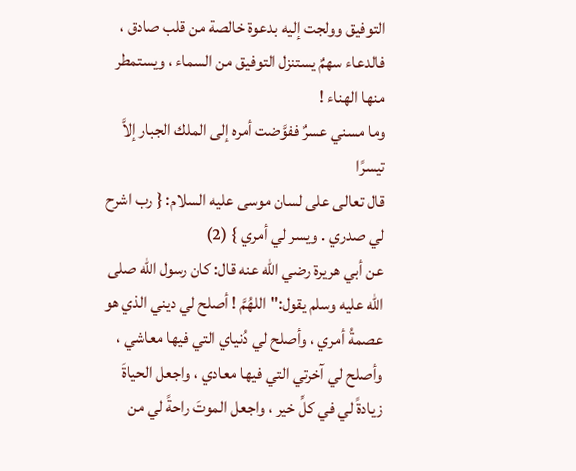التوفيق وولجت إليه بدعوة خالصة من قلب صادق ، فالدعاء سهمٌ يستنزل التوفيق من السماء ، ويستمطر منها الهناء !
وما مسني عسرٌ ففوَّضت أمره إلى الملك الجبار إلاَّ تيسرًا
قال تعالى على لسان موسى عليه السلام: { رب اشرح لي صدري . ويسر لي أمري } (2)
عن أبي هريرة رضي الله عنه قال: كان رسول الله صلى الله عليه وسلم يقول:"اللهُمَّ ! أصلح لي ديني الذي هو عصمةُ أمري ، وأصلح لي دُنياي التي فيها معاشي ، وأصلح لي آخرتي التي فيها معادي ، واجعل الحياةَ زيادةً لي في كلِّ خير ، واجعل الموتَ راحةً لي من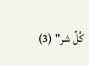كُلِّ شر" (3)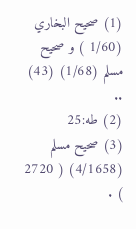(1) صحيح البخاري (1/60 ) و صحيح مسلم (1/68) (43) ..
(2) طه:25
(3) صحيح مسلم (4/1658) ( 2720 ) .